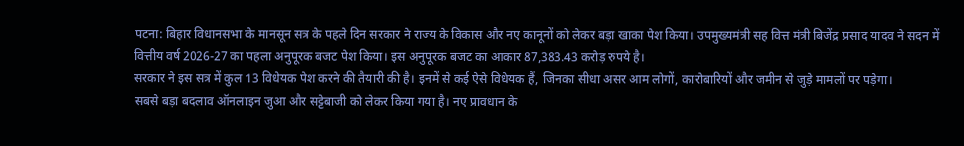पटना: बिहार विधानसभा के मानसून सत्र के पहले दिन सरकार ने राज्य के विकास और नए कानूनों को लेकर बड़ा खाका पेश किया। उपमुख्यमंत्री सह वित्त मंत्री बिजेंद्र प्रसाद यादव ने सदन में वित्तीय वर्ष 2026-27 का पहला अनुपूरक बजट पेश किया। इस अनुपूरक बजट का आकार 87,383.43 करोड़ रुपये है।
सरकार ने इस सत्र में कुल 13 विधेयक पेश करने की तैयारी की है। इनमें से कई ऐसे विधेयक हैं, जिनका सीधा असर आम लोगों, कारोबारियों और जमीन से जुड़े मामलों पर पड़ेगा।
सबसे बड़ा बदलाव ऑनलाइन जुआ और सट्टेबाजी को लेकर किया गया है। नए प्रावधान के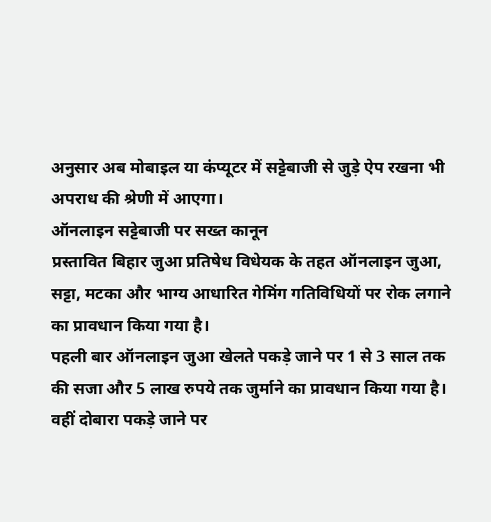अनुसार अब मोबाइल या कंप्यूटर में सट्टेबाजी से जुड़े ऐप रखना भी अपराध की श्रेणी में आएगा।
ऑनलाइन सट्टेबाजी पर सख्त कानून
प्रस्तावित बिहार जुआ प्रतिषेध विधेयक के तहत ऑनलाइन जुआ, सट्टा, मटका और भाग्य आधारित गेमिंग गतिविधियों पर रोक लगाने का प्रावधान किया गया है।
पहली बार ऑनलाइन जुआ खेलते पकड़े जाने पर 1 से 3 साल तक की सजा और 5 लाख रुपये तक जुर्माने का प्रावधान किया गया है। वहीं दोबारा पकड़े जाने पर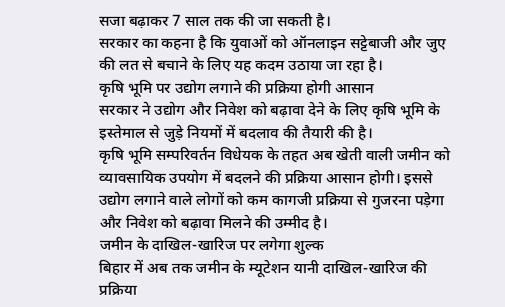सजा बढ़ाकर 7 साल तक की जा सकती है।
सरकार का कहना है कि युवाओं को ऑनलाइन सट्टेबाजी और जुए की लत से बचाने के लिए यह कदम उठाया जा रहा है।
कृषि भूमि पर उद्योग लगाने की प्रक्रिया होगी आसान
सरकार ने उद्योग और निवेश को बढ़ावा देने के लिए कृषि भूमि के इस्तेमाल से जुड़े नियमों में बदलाव की तैयारी की है।
कृषि भूमि सम्परिवर्तन विधेयक के तहत अब खेती वाली जमीन को व्यावसायिक उपयोग में बदलने की प्रक्रिया आसान होगी। इससे उद्योग लगाने वाले लोगों को कम कागजी प्रक्रिया से गुजरना पड़ेगा और निवेश को बढ़ावा मिलने की उम्मीद है।
जमीन के दाखिल-खारिज पर लगेगा शुल्क
बिहार में अब तक जमीन के म्यूटेशन यानी दाखिल-खारिज की प्रक्रिया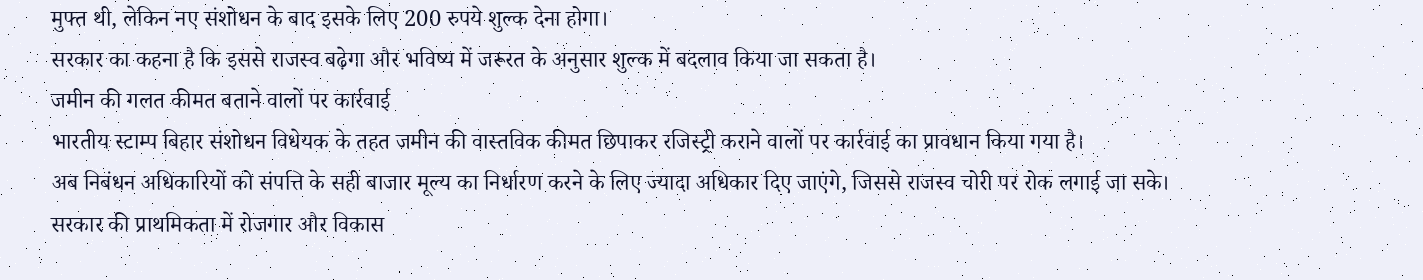मुफ्त थी, लेकिन नए संशोधन के बाद इसके लिए 200 रुपये शुल्क देना होगा।
सरकार का कहना है कि इससे राजस्व बढ़ेगा और भविष्य में जरूरत के अनुसार शुल्क में बदलाव किया जा सकता है।
जमीन की गलत कीमत बताने वालों पर कार्रवाई
भारतीय स्टाम्प बिहार संशोधन विधेयक के तहत जमीन की वास्तविक कीमत छिपाकर रजिस्ट्री कराने वालों पर कार्रवाई का प्रावधान किया गया है।
अब निबंधन अधिकारियों को संपत्ति के सही बाजार मूल्य का निर्धारण करने के लिए ज्यादा अधिकार दिए जाएंगे, जिससे राजस्व चोरी पर रोक लगाई जा सके।
सरकार की प्राथमिकता में रोजगार और विकास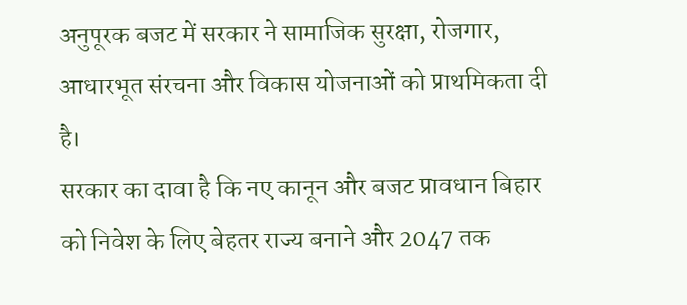अनुपूरक बजट में सरकार ने सामाजिक सुरक्षा, रोजगार, आधारभूत संरचना और विकास योजनाओं को प्राथमिकता दी है।
सरकार का दावा है कि नए कानून और बजट प्रावधान बिहार को निवेश के लिए बेहतर राज्य बनाने और 2047 तक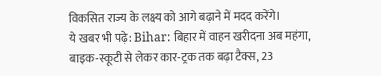विकसित राज्य के लक्ष्य को आगे बढ़ाने में मदद करेंगे।
ये खबर भी पढ़े: Bihar: बिहार में वाहन खरीदना अब महंगा, बाइक-स्कूटी से लेकर कार-ट्रक तक बढ़ा टैक्स, 23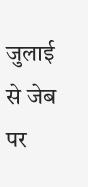जुलाई से जेब पर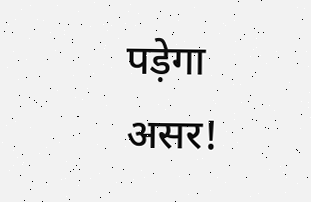पड़ेगा असर!